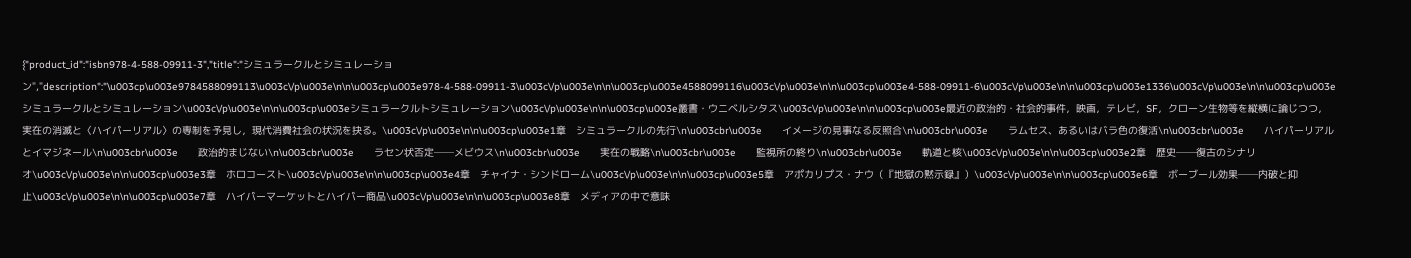{"product_id":"isbn978-4-588-09911-3","title":"シミュラークルとシミュレーション","description":"\u003cp\u003e9784588099113\u003c\/p\u003e\n\n\u003cp\u003e978-4-588-09911-3\u003c\/p\u003e\n\n\u003cp\u003e4588099116\u003c\/p\u003e\n\n\u003cp\u003e4-588-09911-6\u003c\/p\u003e\n\n\u003cp\u003e1336\u003c\/p\u003e\n\n\u003cp\u003eシミュラークルとシミュレーション\u003c\/p\u003e\n\n\u003cp\u003eシミュラークルトシミュレーション\u003c\/p\u003e\n\n\u003cp\u003e叢書・ウニベルシタス\u003c\/p\u003e\n\n\u003cp\u003e最近の政治的・社会的事件，映画，テレビ，SF，クローン生物等を縦横に論じつつ，実在の消滅と〈ハイパーリアル〉の専制を予見し，現代消費社会の状況を抉る。\u003c\/p\u003e\n\n\u003cp\u003e1章　シミュラークルの先行\n\u003cbr\u003e　　イメージの見事なる反照合\n\u003cbr\u003e　　ラムセス、あるいはバラ色の復活\n\u003cbr\u003e　　ハイパーリアルとイマジネール\n\u003cbr\u003e　　政治的まじない\n\u003cbr\u003e　　ラセン状否定──メビウス\n\u003cbr\u003e　　実在の戦略\n\u003cbr\u003e　　監視所の終り\n\u003cbr\u003e　　軌道と核\u003c\/p\u003e\n\n\u003cp\u003e2章　歴史──復古のシナリオ\u003c\/p\u003e\n\n\u003cp\u003e3章　ホロコースト\u003c\/p\u003e\n\n\u003cp\u003e4章　チャイナ・シンドローム\u003c\/p\u003e\n\n\u003cp\u003e5章　アポカリプス・ナウ（『地獄の黙示録』）\u003c\/p\u003e\n\n\u003cp\u003e6章　ボーブール効果──内破と抑止\u003c\/p\u003e\n\n\u003cp\u003e7章　ハイパーマーケットとハイパー商品\u003c\/p\u003e\n\n\u003cp\u003e8章　メディアの中で意味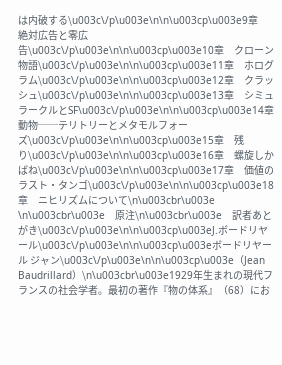は内破する\u003c\/p\u003e\n\n\u003cp\u003e9章　絶対広告と零広告\u003c\/p\u003e\n\n\u003cp\u003e10章　クローン物語\u003c\/p\u003e\n\n\u003cp\u003e11章　ホログラム\u003c\/p\u003e\n\n\u003cp\u003e12章　クラッシュ\u003c\/p\u003e\n\n\u003cp\u003e13章　シミュラークルとSF\u003c\/p\u003e\n\n\u003cp\u003e14章　動物──テリトリーとメタモルフォーズ\u003c\/p\u003e\n\n\u003cp\u003e15章　残り\u003c\/p\u003e\n\n\u003cp\u003e16章　螺旋しかばね\u003c\/p\u003e\n\n\u003cp\u003e17章　価値のラスト・タンゴ\u003c\/p\u003e\n\n\u003cp\u003e18章　ニヒリズムについて\n\u003cbr\u003e　\n\u003cbr\u003e　原注\n\u003cbr\u003e　訳者あとがき\u003c\/p\u003e\n\n\u003cp\u003eJ.ボードリヤール\u003c\/p\u003e\n\n\u003cp\u003eボードリヤール ジャン\u003c\/p\u003e\n\n\u003cp\u003e（Jean Baudrillard）\n\u003cbr\u003e1929年生まれの現代フランスの社会学者。最初の著作『物の体系』（68）にお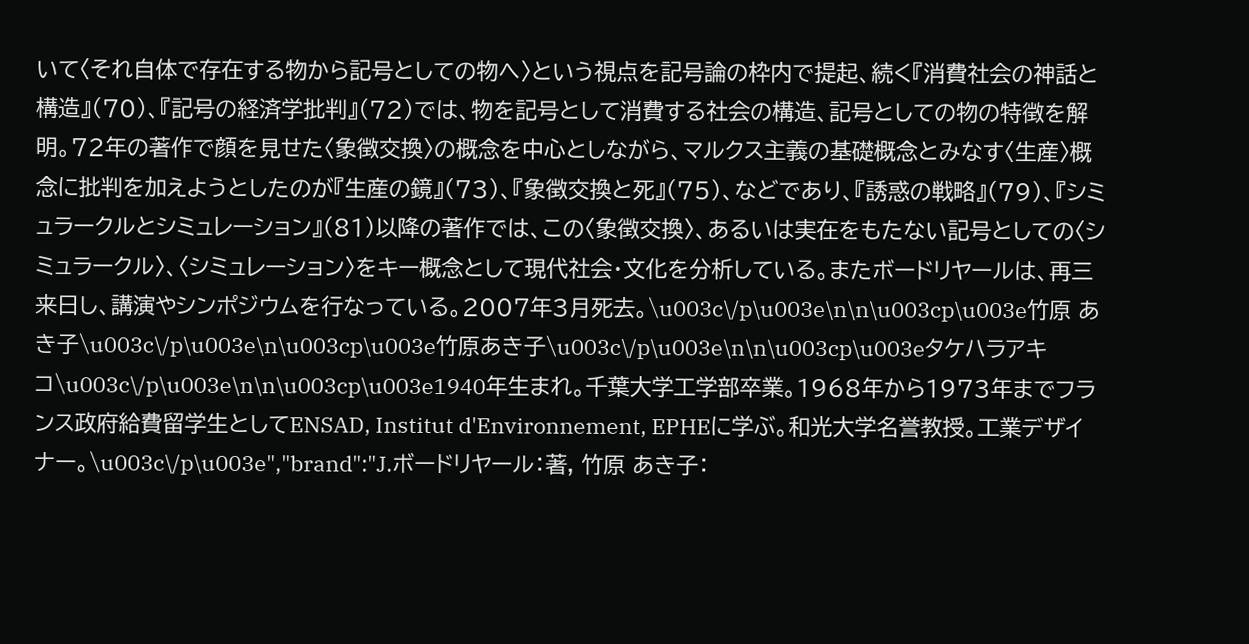いて〈それ自体で存在する物から記号としての物へ〉という視点を記号論の枠内で提起、続く『消費社会の神話と構造』（70）、『記号の経済学批判』（72）では、物を記号として消費する社会の構造、記号としての物の特徴を解明。72年の著作で顔を見せた〈象徴交換〉の概念を中心としながら、マルクス主義の基礎概念とみなす〈生産〉概念に批判を加えようとしたのが『生産の鏡』（73）、『象徴交換と死』（75）、などであり、『誘惑の戦略』（79）、『シミュラークルとシミュレーション』（81）以降の著作では、この〈象徴交換〉、あるいは実在をもたない記号としての〈シミュラークル〉、〈シミュレーション〉をキー概念として現代社会・文化を分析している。またボードリヤールは、再三来日し、講演やシンポジウムを行なっている。2007年3月死去。\u003c\/p\u003e\n\n\u003cp\u003e竹原 あき子\u003c\/p\u003e\n\u003cp\u003e竹原あき子\u003c\/p\u003e\n\n\u003cp\u003eタケハラアキコ\u003c\/p\u003e\n\n\u003cp\u003e1940年生まれ。千葉大学工学部卒業。1968年から1973年までフランス政府給費留学生としてENSAD, Institut d'Environnement, EPHEに学ぶ。和光大学名誉教授。工業デザイナー。\u003c\/p\u003e","brand":"J.ボードリヤール：著, 竹原 あき子：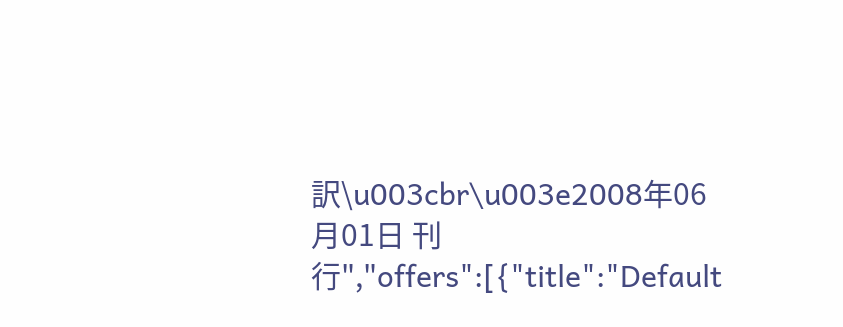訳\u003cbr\u003e2008年06月01日 刊行","offers":[{"title":"Default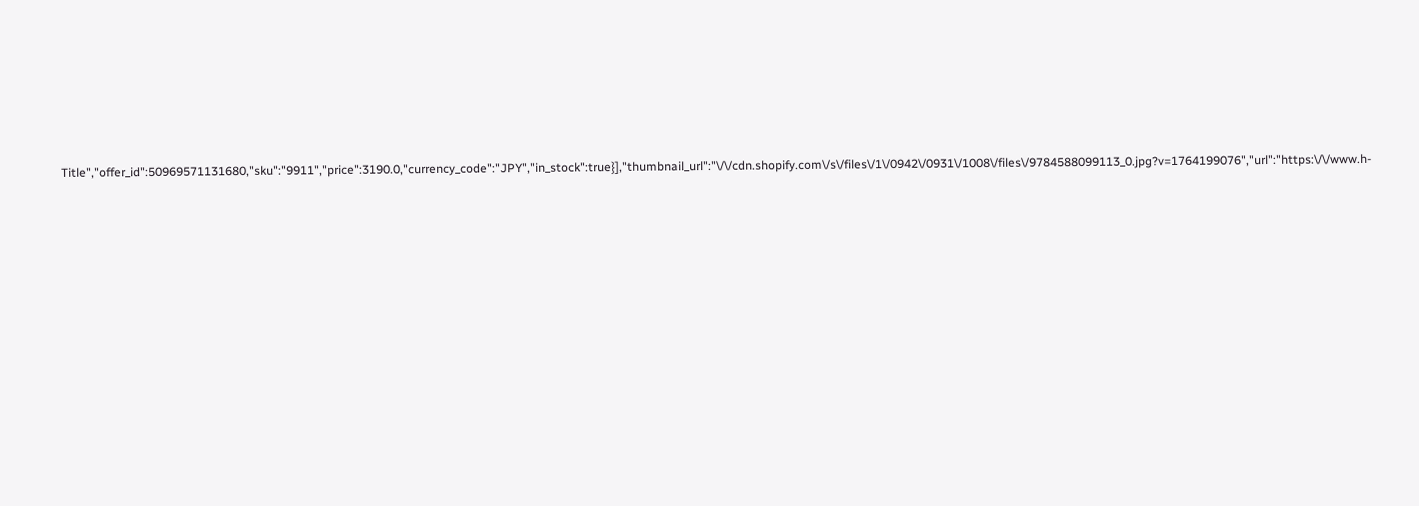Title","offer_id":50969571131680,"sku":"9911","price":3190.0,"currency_code":"JPY","in_stock":true}],"thumbnail_url":"\/\/cdn.shopify.com\/s\/files\/1\/0942\/0931\/1008\/files\/9784588099113_0.jpg?v=1764199076","url":"https:\/\/www.h-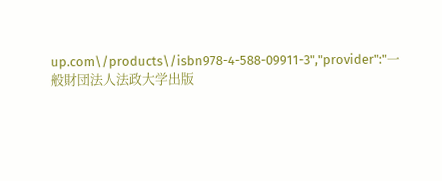up.com\/products\/isbn978-4-588-09911-3","provider":"一般財団法人法政大学出版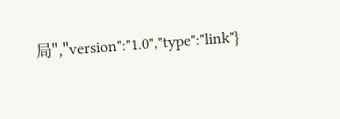局","version":"1.0","type":"link"}